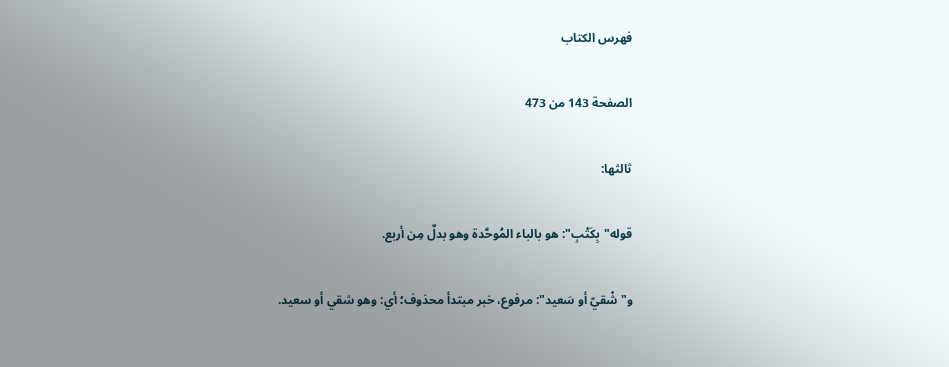فهرس الكتاب

الصفحة 143 من 473

ثالثها:

قوله"بِكَتْبِ": هو بالباء المُوحَّدة وهو بدلٌ مِن أربع.

و"شْقيّ أو سَعيد": مرفوع، خبر مبتدأ محذوف؛ أي: وهو شقي أو سعيد.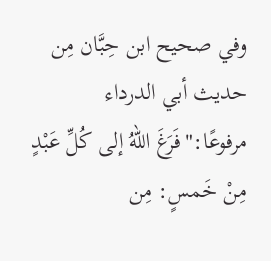وفي صحيح ابن حِبَّان مِن حديث أبي الدرداء مرفوعًا:"فَرَغَ اللهُ إلى كُلِّ عَبْدٍ مِنْ خَمسٍ: مِن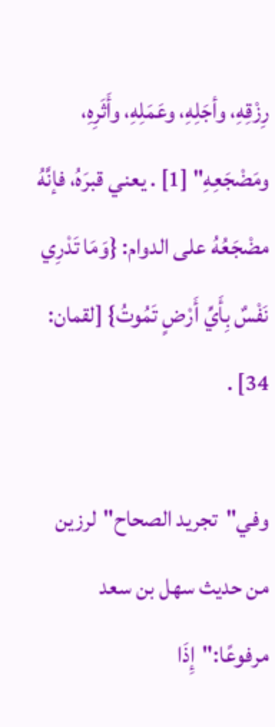رِزْقِهِ، وأجَلِهِ، وعَمَلِهِ، وأَثَرِهِ، ومَضْجَعِهِ" [1] . يعني قبرَهُ، فإنَّهُ مضْجَعُهُ على الدوام: {وَمَا تَدْرِي نَفْسٌ بِأَيِّ أَرْضٍ تَمُوتُ} [لقمان: 34] .

وفي"تجريد الصحاح"لرزين من حديث سهل بن سعد مرفوعًا:"إِذَا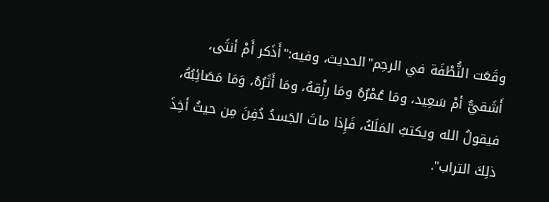وقَعَت النُّطْفَة في الرحِم"الحديث، وفيه:"أَذَكر أَمْ أنثَى، أَشَقيٌّ أمْ سَعِيد، ومَا عُمْرُهُ ومَا رِزْقهُ، ومَا أَثَرُهُ، وَمَا مَصَائِبُهُ، فيقولُ الله ويكتبُ المَلَكُ، فَإِذا ماتَ الجَسدُ دُفِنَ مِن حيثُ أخِذَ ذلِكَ التراب".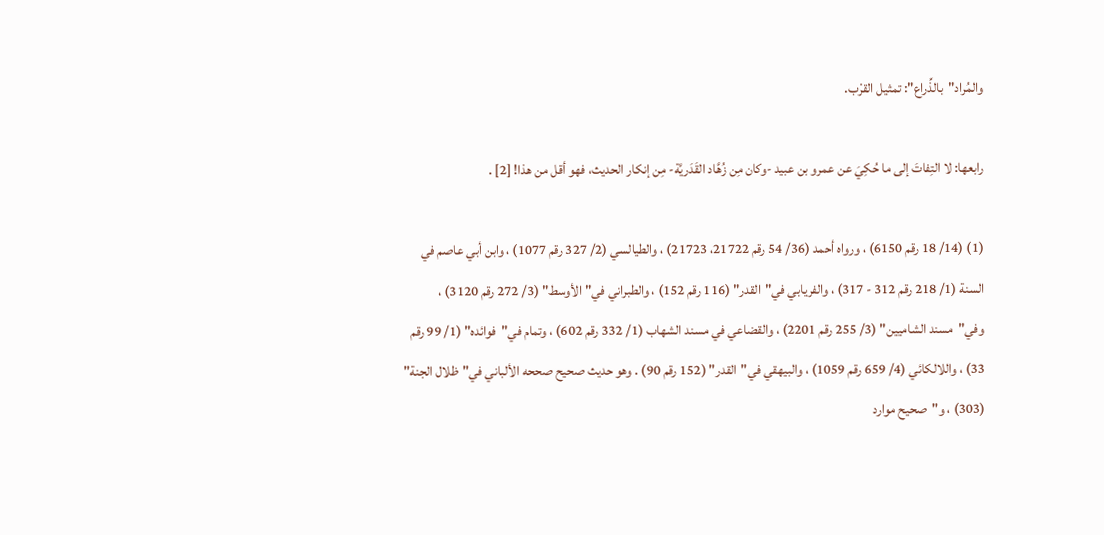والمُراد"بالذِّراع": تمثيل القرْب.

رابعها: لا التِفاتَ إلى ما حُكِيَ عن عمرو بن عبيد -وكان مِن زُهَّاد القَدَريَّة- مِن إنكار الحديث، فهو أقل من هذا! [2] .

(1) (14/ 18 رقم 6150) ، ورواه أحمد (36/ 54 رقم 21722، 21723) ، والطيالسي (2/ 327 رقم 1077) ، وابن أبي عاصم في السنة (1/ 218 رقم 312 - 317) ، والفريابي في"القدر" (116 رقم 152) ، والطبراني في"الأوسط" (3/ 272 رقم 3120) ، وفي"مسند الشاميين" (3/ 255 رقم 2201) ، والقضاعي في مسند الشهاب (1/ 332 رقم 602) ، وتمام في"فوائده" (1/ 99 رقم 33) ، واللالكائي (4/ 659 رقم 1059) ، والبيهقي في"القدر" (152 رقم 90) . وهو حديث صحيح صححه الألباني في"ظلال الجنة" (303) ، و"صحيح موارد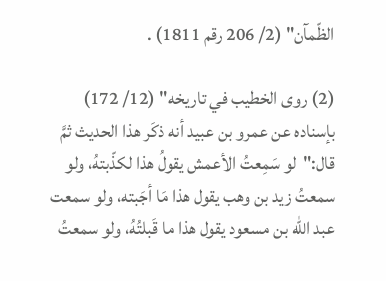الظّمآن" (2/ 206 رقم 1811) .

(2) روى الخطيب في تاريخه" (12/ 172) بإسناده عن عمرو بن عبيد أنه ذكَر هذا الحديث ثمَّ قال:"لو سَمِعتُ الأعمش يقولُ هذا لكذّبتهُ، ولو سمعتُ زيد بن وهب يقول هذا مَا أجَبته، ولو سمعت عبد الله بن مسعود يقول هذا ما قَبلتُهُ، ولو سمعتُ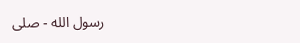رسول الله - صلى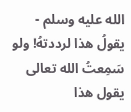الله عليه وسلم - يقولُ هذا لرددتهُ! ولو سَمِعتُ الله تعالى يقول هذا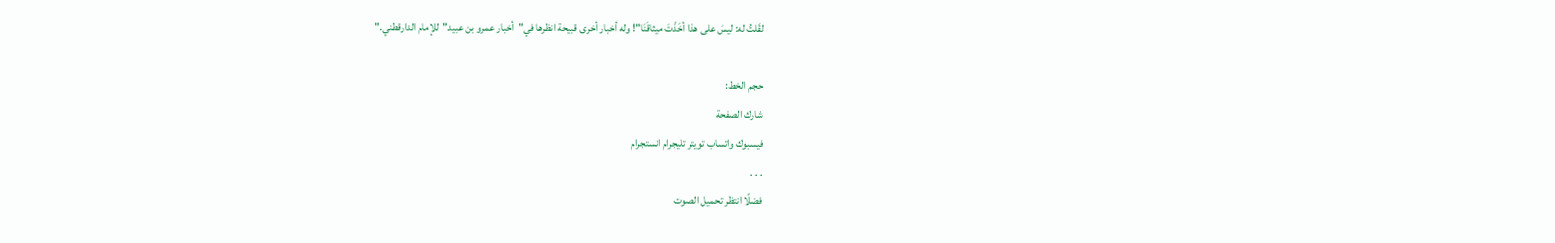لقَلتُ له: ليسَ على هذا أخَذْتَ ميثاقَنَا"! وله أخبار أخرى قبيحة انظرها في"أخبار عمرو بن عبيد"للإمام الدارقطني."

حجم الخط:
شارك الصفحة
فيسبوك واتساب تويتر تليجرام انستجرام
. . .
فضلًا انتظر تحميل الصوت